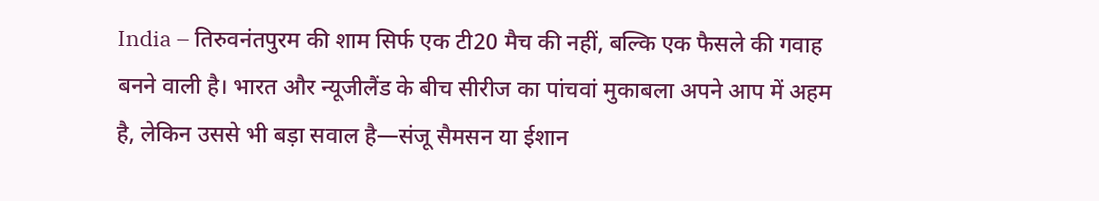India – तिरुवनंतपुरम की शाम सिर्फ एक टी20 मैच की नहीं, बल्कि एक फैसले की गवाह बनने वाली है। भारत और न्यूजीलैंड के बीच सीरीज का पांचवां मुकाबला अपने आप में अहम है, लेकिन उससे भी बड़ा सवाल है—संजू सैमसन या ईशान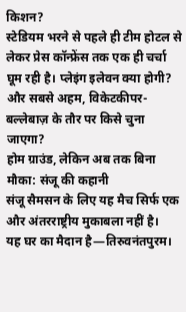किशन?
स्टेडियम भरने से पहले ही टीम होटल से लेकर प्रेस कॉन्फ्रेंस तक एक ही चर्चा घूम रही है। प्लेइंग इलेवन क्या होगी? और सबसे अहम, विकेटकीपर-बल्लेबाज़ के तौर पर किसे चुना जाएगा?
होम ग्राउंड, लेकिन अब तक बिना मौका: संजू की कहानी
संजू सैमसन के लिए यह मैच सिर्फ एक और अंतरराष्ट्रीय मुकाबला नहीं है।
यह घर का मैदान है—तिरुवनंतपुरम।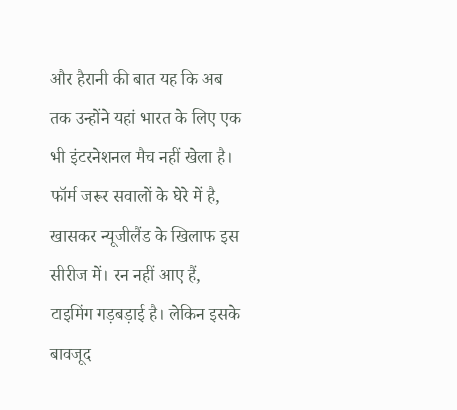और हैरानी की बात यह कि अब तक उन्होंने यहां भारत के लिए एक भी इंटरनेशनल मैच नहीं खेला है।
फॉर्म जरूर सवालों के घेरे में है, खासकर न्यूजीलैंड के खिलाफ इस सीरीज में। रन नहीं आए हैं, टाइमिंग गड़बड़ाई है। लेकिन इसके बावजूद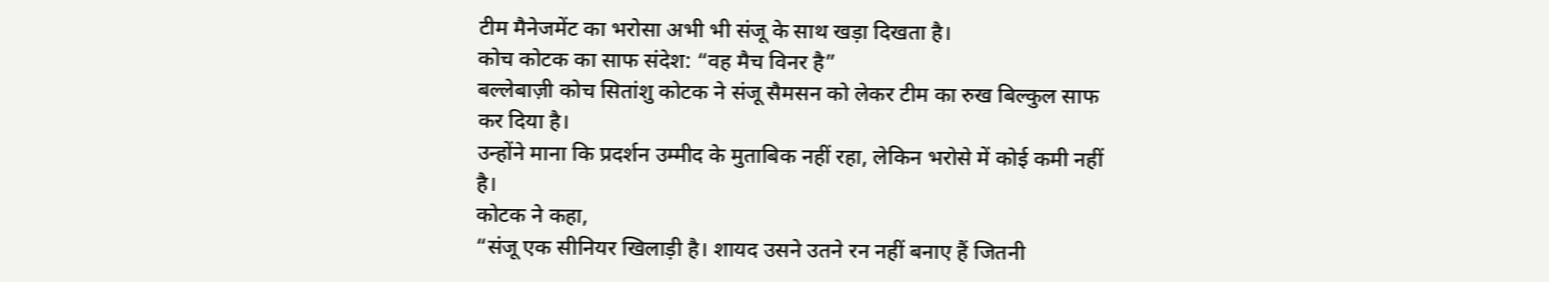टीम मैनेजमेंट का भरोसा अभी भी संजू के साथ खड़ा दिखता है।
कोच कोटक का साफ संदेश: “वह मैच विनर है”
बल्लेबाज़ी कोच सितांशु कोटक ने संजू सैमसन को लेकर टीम का रुख बिल्कुल साफ कर दिया है।
उन्होंने माना कि प्रदर्शन उम्मीद के मुताबिक नहीं रहा, लेकिन भरोसे में कोई कमी नहीं है।
कोटक ने कहा,
“संजू एक सीनियर खिलाड़ी है। शायद उसने उतने रन नहीं बनाए हैं जितनी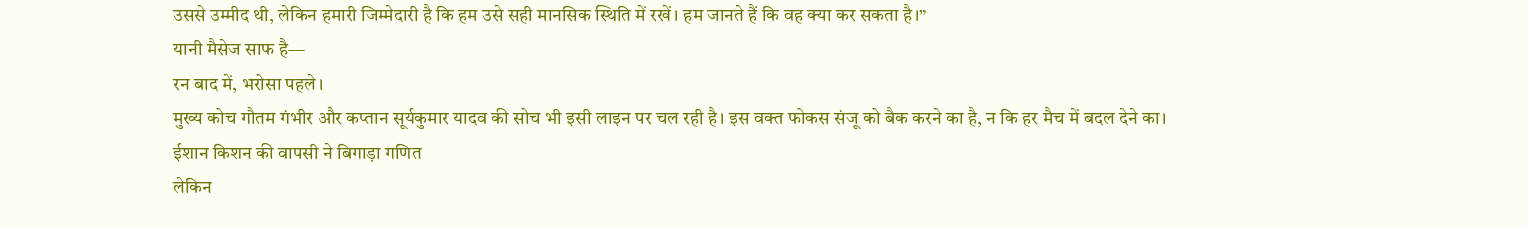उससे उम्मीद थी, लेकिन हमारी जिम्मेदारी है कि हम उसे सही मानसिक स्थिति में रखें। हम जानते हैं कि वह क्या कर सकता है।”
यानी मैसेज साफ है—
रन बाद में, भरोसा पहले।
मुख्य कोच गौतम गंभीर और कप्तान सूर्यकुमार यादव की सोच भी इसी लाइन पर चल रही है। इस वक्त फोकस संजू को बैक करने का है, न कि हर मैच में बदल देने का।
ईशान किशन की वापसी ने बिगाड़ा गणित
लेकिन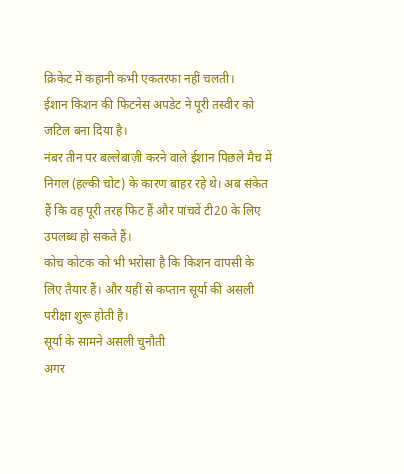क्रिकेट में कहानी कभी एकतरफा नहीं चलती।
ईशान किशन की फिटनेस अपडेट ने पूरी तस्वीर को जटिल बना दिया है।
नंबर तीन पर बल्लेबाज़ी करने वाले ईशान पिछले मैच में निगल (हल्की चोट) के कारण बाहर रहे थे। अब संकेत हैं कि वह पूरी तरह फिट हैं और पांचवें टी20 के लिए उपलब्ध हो सकते हैं।
कोच कोटक को भी भरोसा है कि किशन वापसी के लिए तैयार हैं। और यहीं से कप्तान सूर्या की असली परीक्षा शुरू होती है।
सूर्या के सामने असली चुनौती
अगर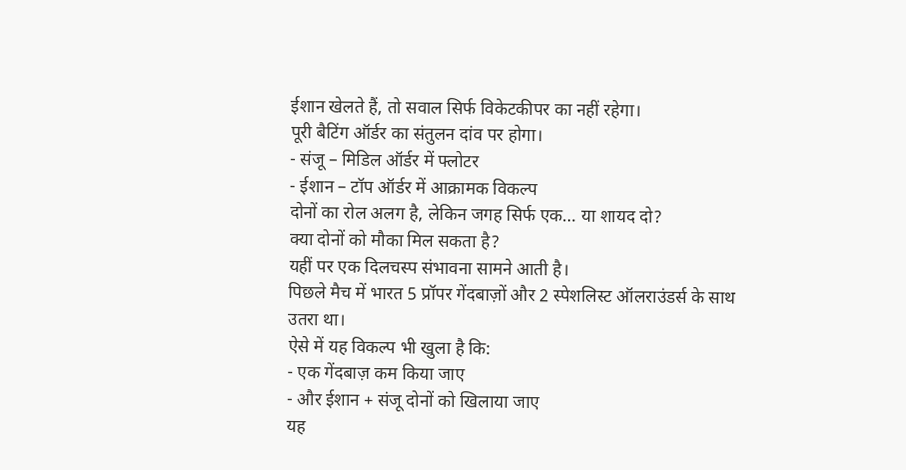ईशान खेलते हैं, तो सवाल सिर्फ विकेटकीपर का नहीं रहेगा।
पूरी बैटिंग ऑर्डर का संतुलन दांव पर होगा।
- संजू – मिडिल ऑर्डर में फ्लोटर
- ईशान – टॉप ऑर्डर में आक्रामक विकल्प
दोनों का रोल अलग है, लेकिन जगह सिर्फ एक… या शायद दो?
क्या दोनों को मौका मिल सकता है?
यहीं पर एक दिलचस्प संभावना सामने आती है।
पिछले मैच में भारत 5 प्रॉपर गेंदबाज़ों और 2 स्पेशलिस्ट ऑलराउंडर्स के साथ उतरा था।
ऐसे में यह विकल्प भी खुला है कि:
- एक गेंदबाज़ कम किया जाए
- और ईशान + संजू दोनों को खिलाया जाए
यह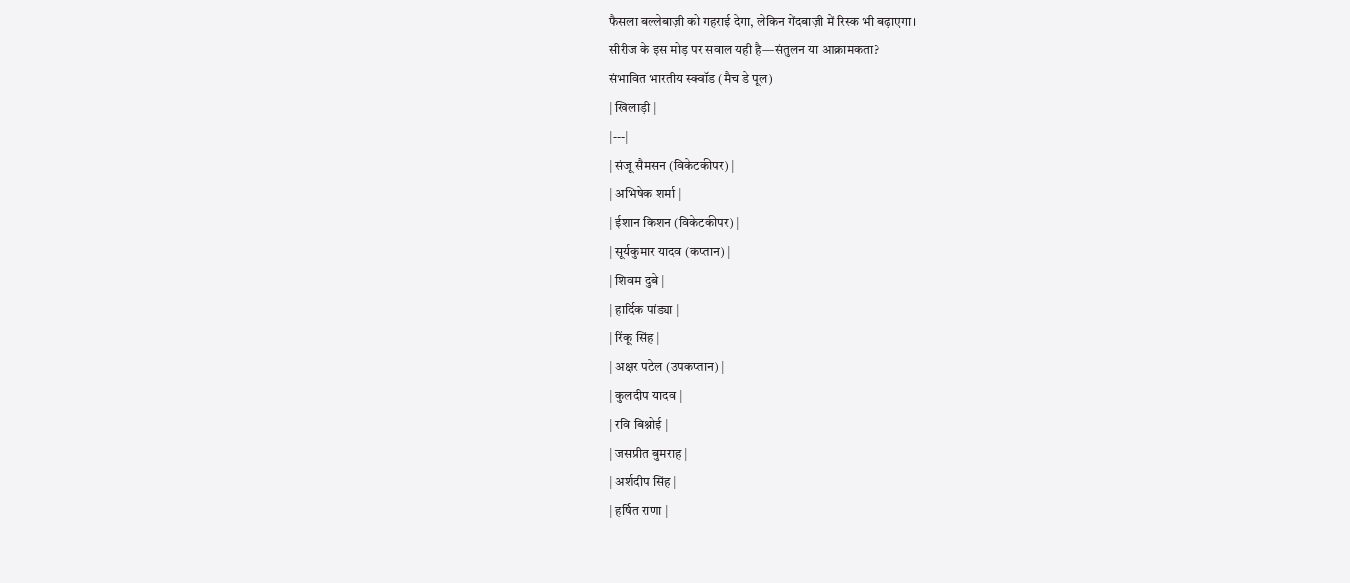फैसला बल्लेबाज़ी को गहराई देगा, लेकिन गेंदबाज़ी में रिस्क भी बढ़ाएगा।
सीरीज के इस मोड़ पर सवाल यही है—संतुलन या आक्रामकता?
संभावित भारतीय स्क्वॉड (मैच डे पूल)
| खिलाड़ी |
|---|
| संजू सैमसन (विकेटकीपर) |
| अभिषेक शर्मा |
| ईशान किशन (विकेटकीपर) |
| सूर्यकुमार यादव (कप्तान) |
| शिवम दुबे |
| हार्दिक पांड्या |
| रिंकू सिंह |
| अक्षर पटेल (उपकप्तान) |
| कुलदीप यादव |
| रवि बिश्नोई |
| जसप्रीत बुमराह |
| अर्शदीप सिंह |
| हर्षित राणा |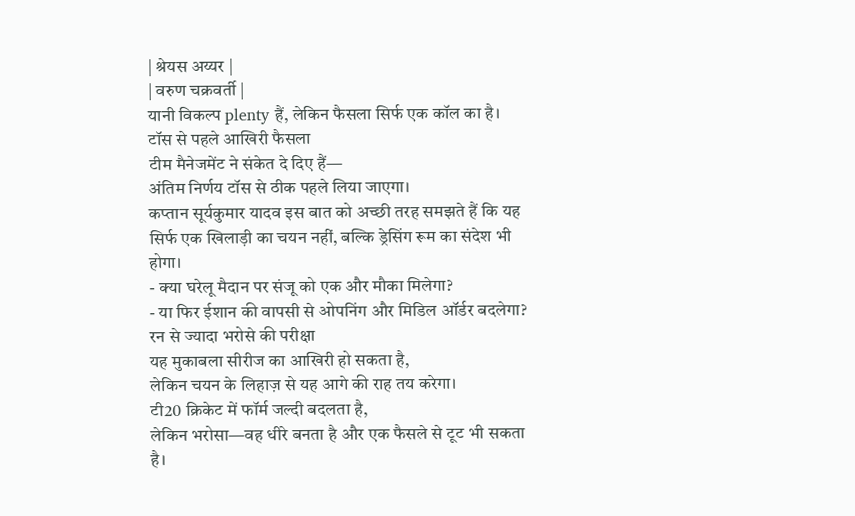| श्रेयस अय्यर |
| वरुण चक्रवर्ती |
यानी विकल्प plenty हैं, लेकिन फैसला सिर्फ एक कॉल का है।
टॉस से पहले आखिरी फैसला
टीम मैनेजमेंट ने संकेत दे दिए हैं—
अंतिम निर्णय टॉस से ठीक पहले लिया जाएगा।
कप्तान सूर्यकुमार यादव इस बात को अच्छी तरह समझते हैं कि यह सिर्फ एक खिलाड़ी का चयन नहीं, बल्कि ड्रेसिंग रूम का संदेश भी होगा।
- क्या घरेलू मैदान पर संजू को एक और मौका मिलेगा?
- या फिर ईशान की वापसी से ओपनिंग और मिडिल ऑर्डर बदलेगा?
रन से ज्यादा भरोसे की परीक्षा
यह मुकाबला सीरीज का आखिरी हो सकता है,
लेकिन चयन के लिहाज़ से यह आगे की राह तय करेगा।
टी20 क्रिकेट में फॉर्म जल्दी बदलता है,
लेकिन भरोसा—वह धीरे बनता है और एक फैसले से टूट भी सकता है।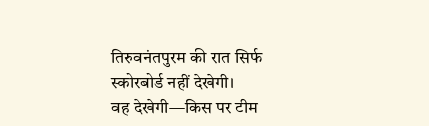तिरुवनंतपुरम की रात सिर्फ स्कोरबोर्ड नहीं देखेगी।
वह देखेगी—किस पर टीम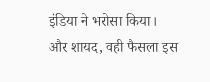इंडिया ने भरोसा किया।
और शायद, वही फैसला इस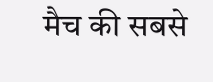मैच की सबसे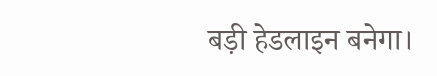बड़ी हेडलाइन बनेगा।